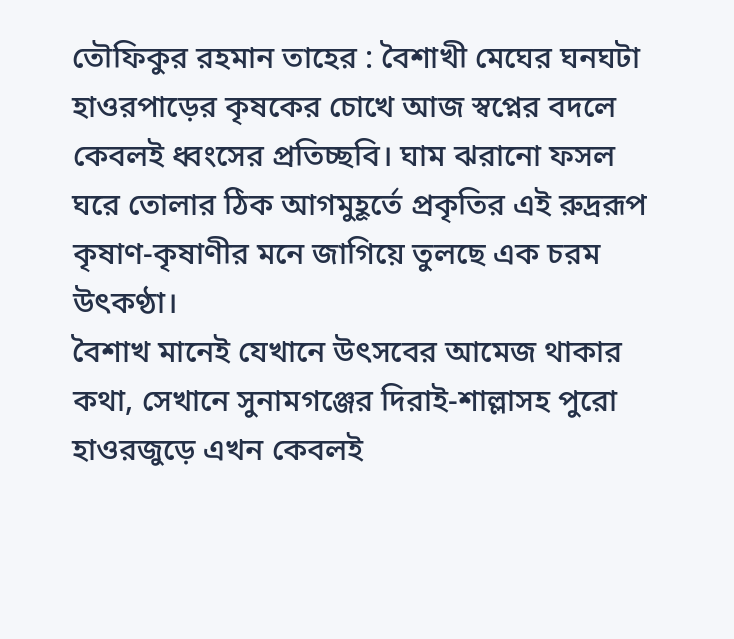তৌফিকুর রহমান তাহের : বৈশাখী মেঘের ঘনঘটা হাওরপাড়ের কৃষকের চোখে আজ স্বপ্নের বদলে কেবলই ধ্বংসের প্রতিচ্ছবি। ঘাম ঝরানো ফসল ঘরে তোলার ঠিক আগমুহূর্তে প্রকৃতির এই রুদ্ররূপ কৃষাণ-কৃষাণীর মনে জাগিয়ে তুলছে এক চরম উৎকণ্ঠা।
বৈশাখ মানেই যেখানে উৎসবের আমেজ থাকার কথা, সেখানে সুনামগঞ্জের দিরাই-শাল্লাসহ পুরো হাওরজুড়ে এখন কেবলই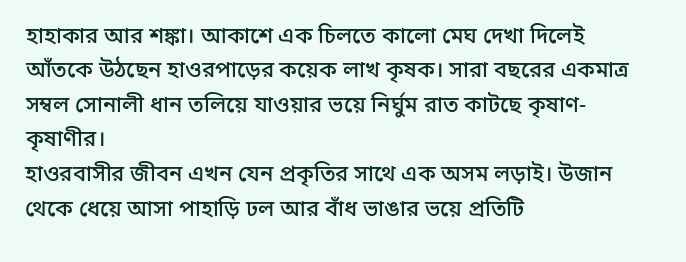হাহাকার আর শঙ্কা। আকাশে এক চিলতে কালো মেঘ দেখা দিলেই আঁতকে উঠছেন হাওরপাড়ের কয়েক লাখ কৃষক। সারা বছরের একমাত্র সম্বল সোনালী ধান তলিয়ে যাওয়ার ভয়ে নির্ঘুম রাত কাটছে কৃষাণ-কৃষাণীর।
হাওরবাসীর জীবন এখন যেন প্রকৃতির সাথে এক অসম লড়াই। উজান থেকে ধেয়ে আসা পাহাড়ি ঢল আর বাঁধ ভাঙার ভয়ে প্রতিটি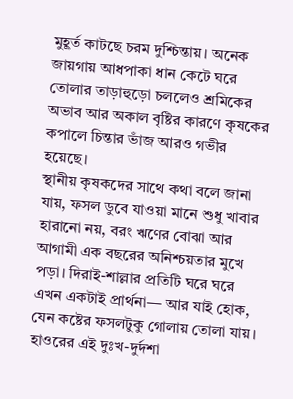মুহূর্ত কাটছে চরম দুশ্চিন্তায়। অনেক জায়গায় আধপাকা ধান কেটে ঘরে তোলার তাড়াহুড়ো চললেও শ্রমিকের অভাব আর অকাল বৃষ্টির কারণে কৃষকের কপালে চিন্তার ভাঁজ আরও গভীর হয়েছে।
স্থানীয় কৃষকদের সাথে কথা বলে জানা যায়, ফসল ডুবে যাওয়া মানে শুধু খাবার হারানো নয়, বরং ঋণের বোঝা আর আগামী এক বছরের অনিশ্চয়তার মুখে পড়া। দিরাই-শাল্লার প্রতিটি ঘরে ঘরে এখন একটাই প্রার্থনা— আর যাই হোক, যেন কষ্টের ফসলটুকু গোলায় তোলা যায়।
হাওরের এই দুঃখ-দুর্দশা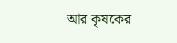আর কৃষকের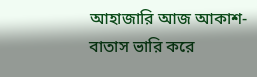আহাজারি আজ আকাশ-বাতাস ভারি করে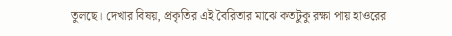তুলছে। দেখার বিষয়, প্রকৃতির এই বৈরিতার মাঝে কতটুকু রক্ষা পায় হাওরের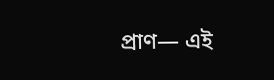প্রাণ— এই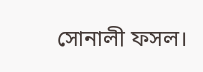সোনালী ফসল।